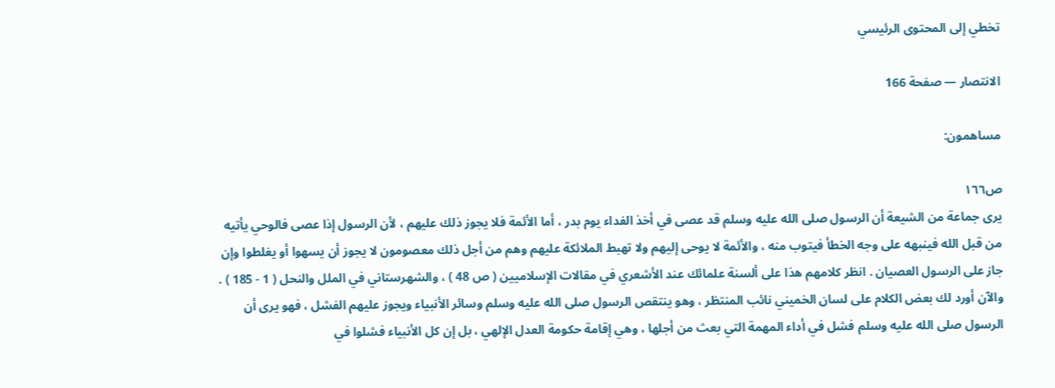تخطي إلى المحتوى الرئيسي

الانتصار — صفحة 166

مساهمون:

ص١٦٦
يرى جماعة من الشيعة أن الرسول صلى الله عليه وسلم قد عصى في أخذ الفداء يوم بدر ، أما الأئمة فلا يجوز ذلك عليهم ، لأن الرسول إذا عصى فالوحي يأتيه من قبل الله فينبهه على وجه الخطأ فيتوب منه ، والأئمة لا يوحى إليهم ولا تهبط الملائكة عليهم وهم من أجل ذلك معصومون لا يجوز أن يسهوا أو يغلطوا وإن جاز على الرسول العصيان . انظر كلامهم هذا على ألسنة علمائك عند الأشعري في مقالات الإسلاميين ( ص 48 ) ، والشهرستاني في الملل والنحل ( 1 - 185 ) . والآن أورد لك بعض الكلام على لسان الخميني نائب المنتظر ، وهو ينتقص الرسول صلى الله عليه وسلم وسائر الأنبياء ويجوز عليهم الفشل ، فهو يرى أن الرسول صلى الله عليه وسلم فشل في أداء المهمة التي بعث من أجلها ، وهي إقامة حكومة العدل الإلهي ، بل إن كل الأنبياء فشلوا في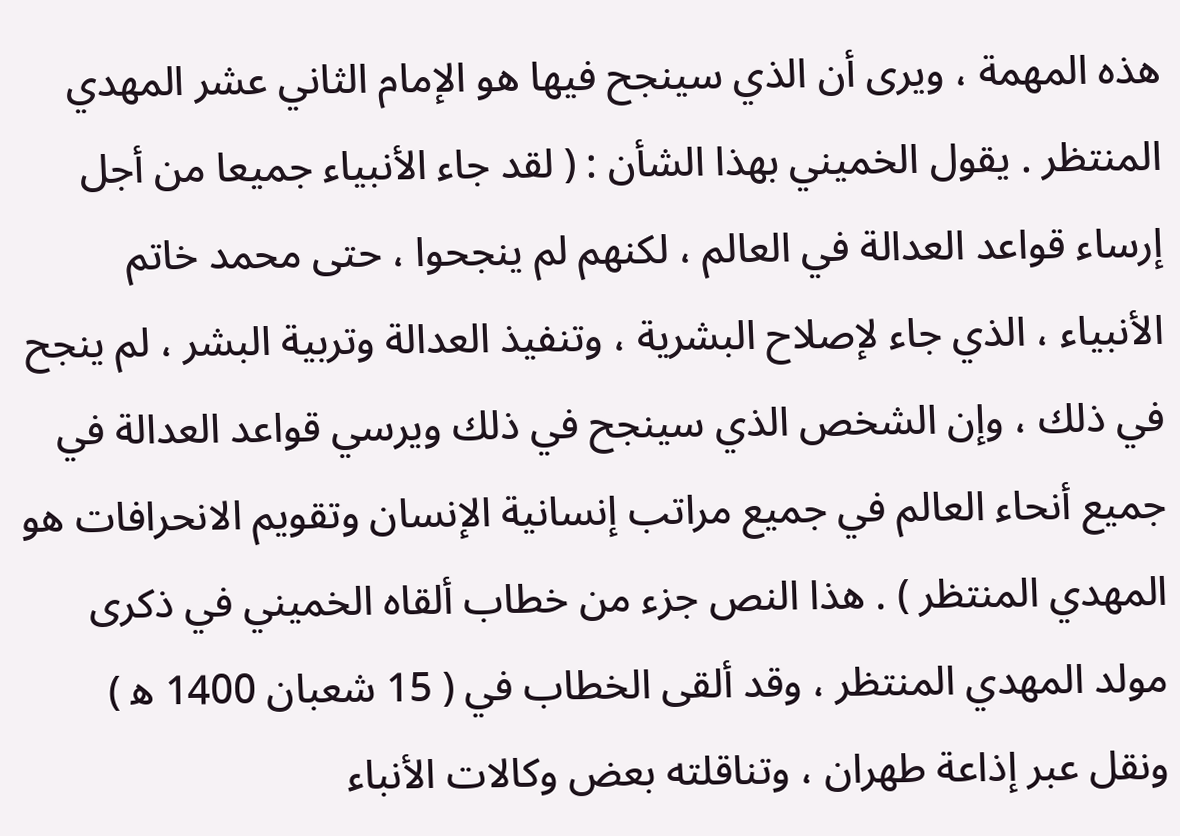هذه المهمة ، ويرى أن الذي سينجح فيها هو الإمام الثاني عشر المهدي المنتظر . يقول الخميني بهذا الشأن : ( لقد جاء الأنبياء جميعا من أجل إرساء قواعد العدالة في العالم ، لكنهم لم ينجحوا ، حتى محمد خاتم الأنبياء ، الذي جاء لإصلاح البشرية ، وتنفيذ العدالة وتربية البشر ، لم ينجح في ذلك ، وإن الشخص الذي سينجح في ذلك ويرسي قواعد العدالة في جميع أنحاء العالم في جميع مراتب إنسانية الإنسان وتقويم الانحرافات هو المهدي المنتظر ) . هذا النص جزء من خطاب ألقاه الخميني في ذكرى مولد المهدي المنتظر ، وقد ألقى الخطاب في ( 15 شعبان 1400 ه‍ ) ونقل عبر إذاعة طهران ، وتناقلته بعض وكالات الأنباء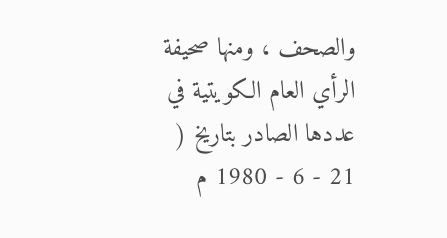والصحف ، ومنها صحيفة الرأي العام الكويتية في عددها الصادر بتاريخ ( 21 - 6 - 1980 م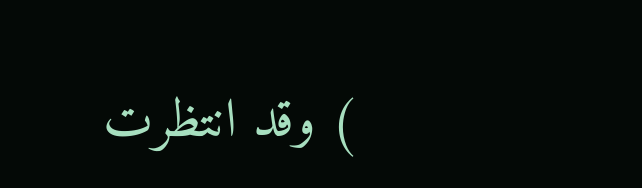) وقد انتظرت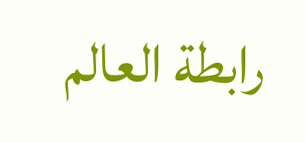رابطة العالم